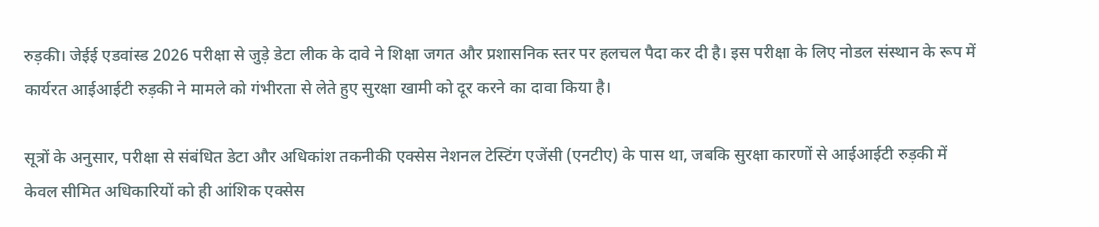रुड़की। जेईई एडवांस्ड 2026 परीक्षा से जुड़े डेटा लीक के दावे ने शिक्षा जगत और प्रशासनिक स्तर पर हलचल पैदा कर दी है। इस परीक्षा के लिए नोडल संस्थान के रूप में कार्यरत आईआईटी रुड़की ने मामले को गंभीरता से लेते हुए सुरक्षा खामी को दूर करने का दावा किया है।

सूत्रों के अनुसार, परीक्षा से संबंधित डेटा और अधिकांश तकनीकी एक्सेस नेशनल टेस्टिंग एजेंसी (एनटीए) के पास था, जबकि सुरक्षा कारणों से आईआईटी रुड़की में केवल सीमित अधिकारियों को ही आंशिक एक्सेस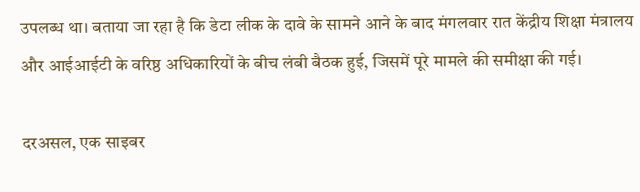उपलब्ध था। बताया जा रहा है कि डेटा लीक के दावे के सामने आने के बाद मंगलवार रात केंद्रीय शिक्षा मंत्रालय और आईआईटी के वरिष्ठ अधिकारियों के बीच लंबी बैठक हुई, जिसमें पूरे मामले की समीक्षा की गई।

दरअसल, एक साइबर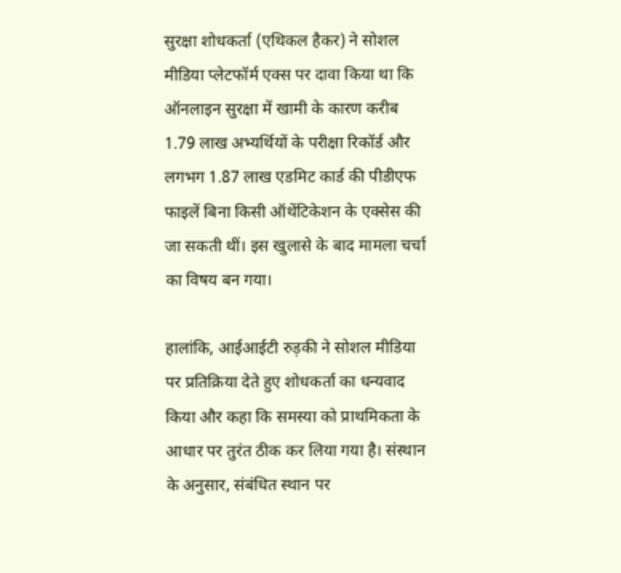सुरक्षा शोधकर्ता (एथिकल हैकर) ने सोशल मीडिया प्लेटफॉर्म एक्स पर दावा किया था कि ऑनलाइन सुरक्षा में खामी के कारण करीब 1.79 लाख अभ्यर्थियों के परीक्षा रिकॉर्ड और लगभग 1.87 लाख एडमिट कार्ड की पीडीएफ फाइलें बिना किसी ऑथेंटिकेशन के एक्सेस की जा सकती थीं। इस खुलासे के बाद मामला चर्चा का विषय बन गया।

हालांकि, आईआईटी रुड़की ने सोशल मीडिया पर प्रतिक्रिया देते हुए शोधकर्ता का धन्यवाद किया और कहा कि समस्या को प्राथमिकता के आधार पर तुरंत ठीक कर लिया गया है। संस्थान के अनुसार, संबंधित स्थान पर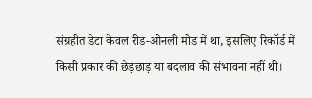संग्रहीत डेटा केवल रीड-ओनली मोड में था, इसलिए रिकॉर्ड में किसी प्रकार की छेड़छाड़ या बदलाव की संभावना नहीं थी।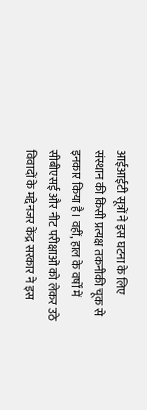आईआईटी सूत्रों ने इस घटना के लिए संस्थान की किसी प्रत्यक्ष तकनीकी चूक से इनकार किया है। वहीं, हाल के वर्षों में सीबीएसई और नीट परीक्षाओं को लेकर उठे विवादों के मद्देनजर केंद्र सरकार ने इस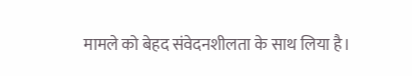मामले को बेहद संवेदनशीलता के साथ लिया है।